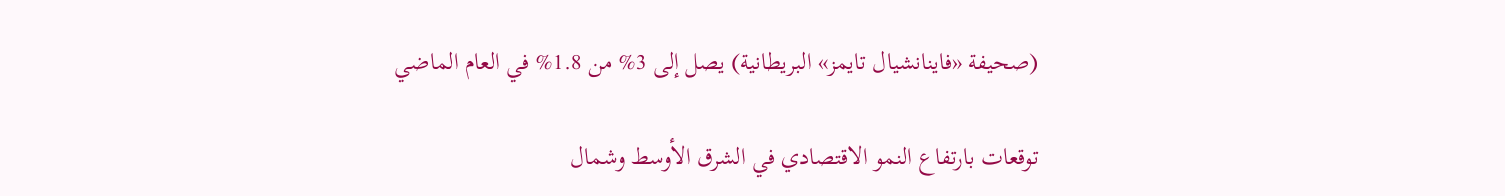(صحيفة «فاينانشيال تايمز» البريطانية) يصل إلى 3% من 1.8% في العام الماضي

توقعات بارتفاع النمو الاقتصادي في الشرق الأوسط وشمال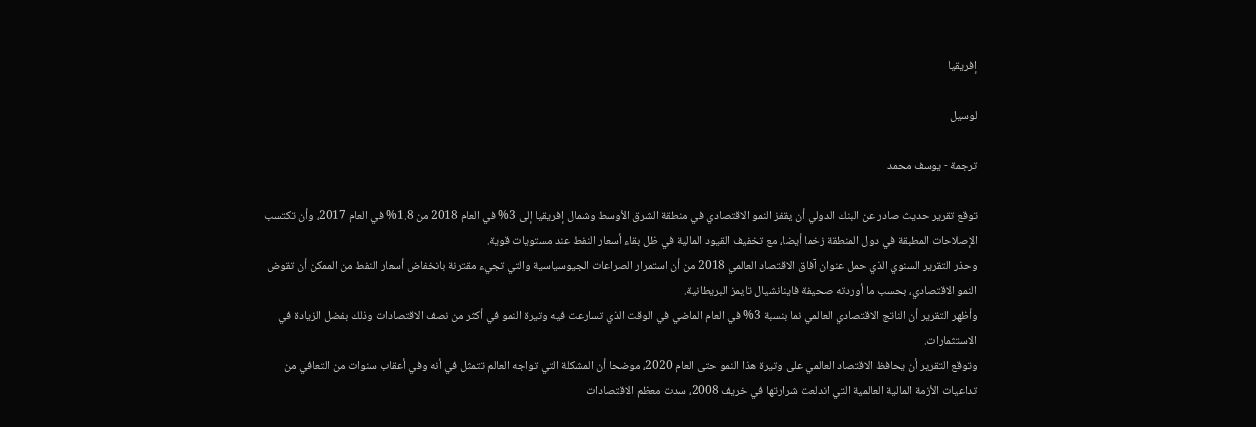إفريقيا

لوسيل

ترجمة - يوسف محمد

توقع تقرير حديث صادر عن البنك الدولي أن يقفز النمو الاقتصادي في منطقة الشرق الأوسط وشمال إفريقيا إلى 3% في العام 2018 من 1.8% في العام 2017، وأن تكتسب الإصلاحات المطبقة في دول المنطقة زخما أيضا، مع تخفيف القيود المالية في ظل بقاء أسعار النفط عند مستويات قوية.
وحذر التقرير السنوي الذي حمل عنوان آفاق الاقتصاد العالمي 2018 من أن استمرار الصراعات الجيوسياسية والتي تجيء مقترنة بانخفاض أسعار النفط من الممكن أن تقوض النمو الاقتصادي، بحسب ما أوردته صحيفة فاينانشيال تايمز البريطانية.
وأظهر التقرير أن الناتج الاقتصادي العالمي نما بنسبة 3% في العام الماضي في الوقت الذي تسارعت فيه وتيرة النمو في أكثر من نصف الاقتصادات وذلك بفضل الزيادة في الاستثمارات.
وتوقع التقرير أن يحافظ الاقتصاد العالمي على وتيرة هذا النمو حتى العام 2020، موضحا أن المشكلة التي تواجه العالم تتمثل في أنه وفي أعقاب سنوات من التعافي من تداعيات الأزمة المالية العالمية التي اندلعت شرارتها في خريف 2008، سدت معظم الاقتصادات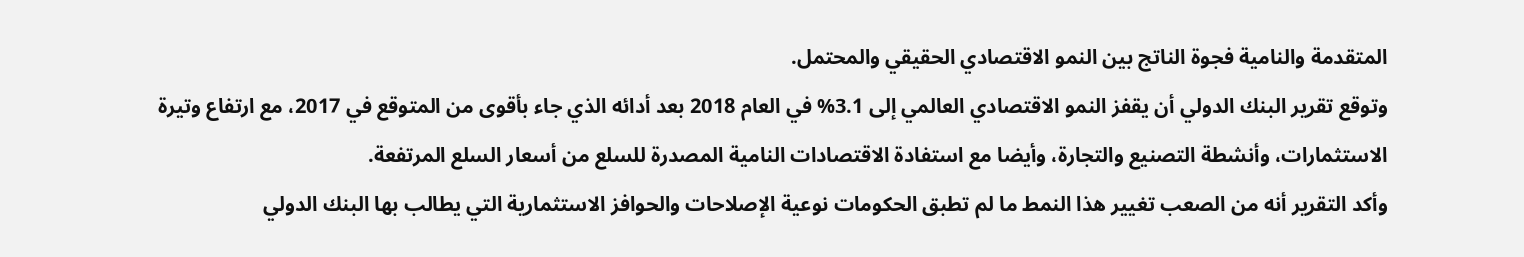المتقدمة والنامية فجوة الناتج بين النمو الاقتصادي الحقيقي والمحتمل.
وتوقع تقرير البنك الدولي أن يقفز النمو الاقتصادي العالمي إلى 3.1% في العام 2018 بعد أدائه الذي جاء بأقوى من المتوقع في 2017، مع ارتفاع وتيرة الاستثمارات، وأنشطة التصنيع والتجارة، وأيضا مع استفادة الاقتصادات النامية المصدرة للسلع من أسعار السلع المرتفعة.
وأكد التقرير أنه من الصعب تغيير هذا النمط ما لم تطبق الحكومات نوعية الإصلاحات والحوافز الاستثمارية التي يطالب بها البنك الدولي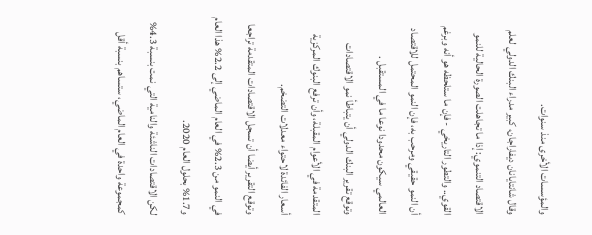والمؤسسات الأخرى منذ سنوات.
وقال شانتايانان ديفاراجان، كبير مدراء البنك الدولي لعلم الاقتصاد التنموي: إذا ما تجاهلت الصورة الحالية للنمو القوي.. والتطور التاريخي - فإن ما ستلحظه هو أنه وبرغم أن النمو حقيقي ومرحب به، فإن النمو المحتمل للاقتصاد العالمي سيكون محدودا نوعا ما في المستقبل .
وتوقع تقرير البنك الدولي أن يتباطأ نمو الاقتصادات المتقدمة في الأعوام المقبلة، وأن ترفع البنوك المركزية أسعار الفائدة لاحتواء معدلات التضخم.
وتوقع التقرير أيضا أن تسجل الاقتصادات المتقدمة تراجعا في النمو من 2.3% في العام الماضي إلى 2.2% هذا العام و1.7% بحلول العام 2020.
لكن الاقتصادات الناشئة والنامية التي نمت بنسبة 4.3% كمجموعة واحدة في العام الماضي، ستساهم بنسبة أقل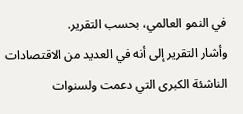في النمو العالمي، بحسب التقرير.
وأشار التقرير إلى أنه في العديد من الاقتصادات الناشئة الكبرى التي دعمت ولسنوات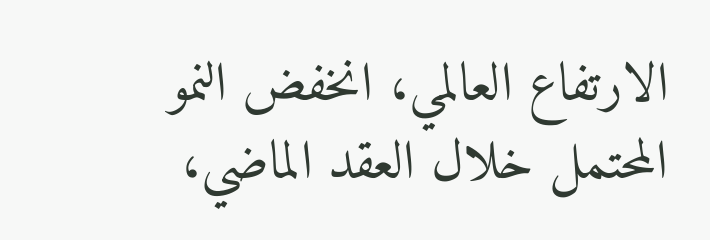الارتفاع العالمي، انخفض النمو المحتمل خلال العقد الماضي،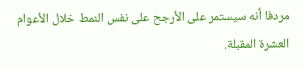مردفا أنه سيستمر على الأرجح على نفس النمط خلال الأعوام العشرة المقبلة.